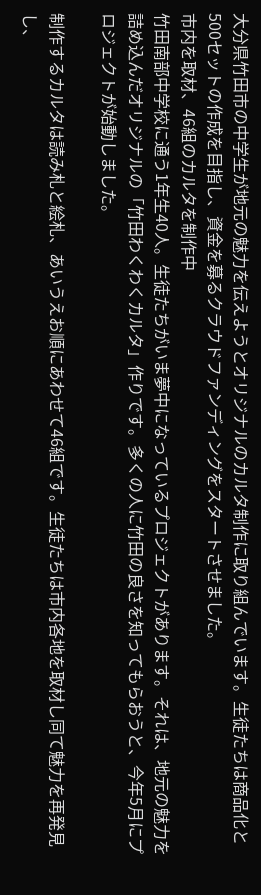大分県竹田市の中学生が地元の魅力を伝えようとオリジナルのカルタ制作に取り組んでいます。生徒たちは商品化と500セットの作成を目指し、資金を募るクラウドファンディングをスタートさせました。
市内を取材、46組のカルタを制作中
竹田南部中学校に通う1年生40人。生徒たちがいま夢中になっているプロジェクトがあります。それは、地元の魅力を詰め込んだオリジナルの「竹田わくわくカルタ」作りです。多くの人に竹田の良さを知ってもらおうと、今年5月にプロジェクトが始動しました。

制作するカルタは読み札と絵札、あいうえお順にあわせて46組です。生徒たちは市内各地を取材し同て魅力を再発見し、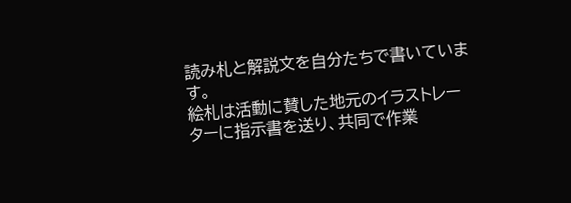読み札と解説文を自分たちで書いています。
絵札は活動に賛した地元のイラストレーターに指示書を送り、共同で作業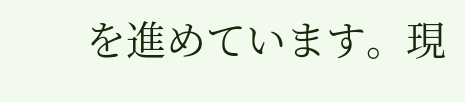を進めています。現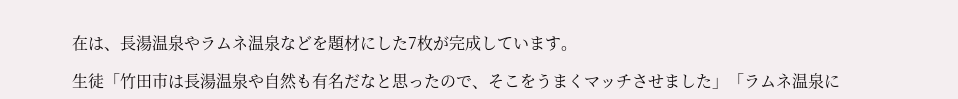在は、長湯温泉やラムネ温泉などを題材にした7枚が完成しています。

生徒「竹田市は長湯温泉や自然も有名だなと思ったので、そこをうまくマッチさせました」「ラムネ温泉に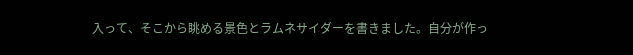入って、そこから眺める景色とラムネサイダーを書きました。自分が作っ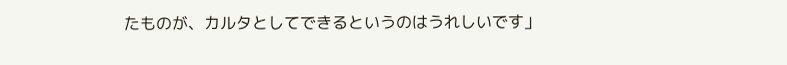たものが、カルタとしてできるというのはうれしいです」